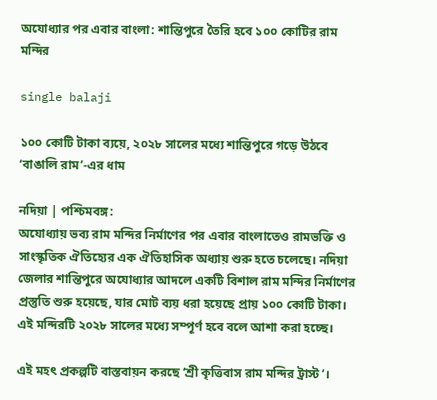অযোধ্যার পর এবার বাংলা: শান্তিপুরে তৈরি হবে ১০০ কোটির রাম মন্দির

single balaji

১০০ কোটি টাকা ব্যয়ে, ২০২৮ সালের মধ্যে শান্তিপুরে গড়ে উঠবে ‘বাঙালি রাম’-এর ধাম

নদিয়া | পশ্চিমবঙ্গ:
অযোধ্যায় ভব্য রাম মন্দির নির্মাণের পর এবার বাংলাতেও রামভক্তি ও সাংস্কৃতিক ঐতিহ্যের এক ঐতিহাসিক অধ্যায় শুরু হতে চলেছে। নদিয়া জেলার শান্তিপুরে অযোধ্যার আদলে একটি বিশাল রাম মন্দির নির্মাণের প্রস্তুতি শুরু হয়েছে, যার মোট ব্যয় ধরা হয়েছে প্রায় ১০০ কোটি টাকা। এই মন্দিরটি ২০২৮ সালের মধ্যে সম্পূর্ণ হবে বলে আশা করা হচ্ছে।

এই মহৎ প্রকল্পটি বাস্তবায়ন করছে ‘শ্রী কৃত্তিবাস রাম মন্দির ট্রাস্ট’।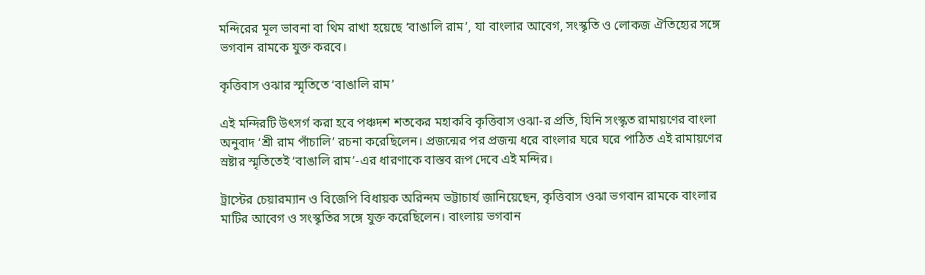মন্দিরের মূল ভাবনা বা থিম রাখা হয়েছে ‘বাঙালি রাম’, যা বাংলার আবেগ, সংস্কৃতি ও লোকজ ঐতিহ্যের সঙ্গে ভগবান রামকে যুক্ত করবে।

কৃত্তিবাস ওঝার স্মৃতিতে ‘বাঙালি রাম’

এই মন্দিরটি উৎসর্গ করা হবে পঞ্চদশ শতকের মহাকবি কৃত্তিবাস ওঝা-র প্রতি, যিনি সংস্কৃত রামায়ণের বাংলা অনুবাদ ‘শ্রী রাম পাঁচালি’ রচনা করেছিলেন। প্রজন্মের পর প্রজন্ম ধরে বাংলার ঘরে ঘরে পাঠিত এই রামায়ণের স্রষ্টার স্মৃতিতেই ‘বাঙালি রাম’-এর ধারণাকে বাস্তব রূপ দেবে এই মন্দির।

ট্রাস্টের চেয়ারম্যান ও বিজেপি বিধায়ক অরিন্দম ভট্টাচার্য জানিয়েছেন, কৃত্তিবাস ওঝা ভগবান রামকে বাংলার মাটির আবেগ ও সংস্কৃতির সঙ্গে যুক্ত করেছিলেন। বাংলায় ভগবান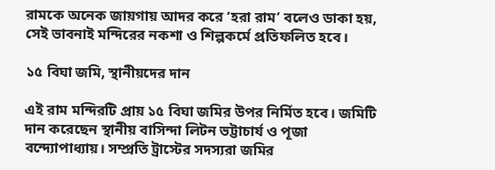রামকে অনেক জায়গায় আদর করে ‘হরা রাম’ বলেও ডাকা হয়, সেই ভাবনাই মন্দিরের নকশা ও শিল্পকর্মে প্রতিফলিত হবে।

১৫ বিঘা জমি, স্থানীয়দের দান

এই রাম মন্দিরটি প্রায় ১৫ বিঘা জমির উপর নির্মিত হবে। জমিটি দান করেছেন স্থানীয় বাসিন্দা লিটন ভট্টাচার্য ও পূজা বন্দ্যোপাধ্যায়। সম্প্রতি ট্রাস্টের সদস্যরা জমির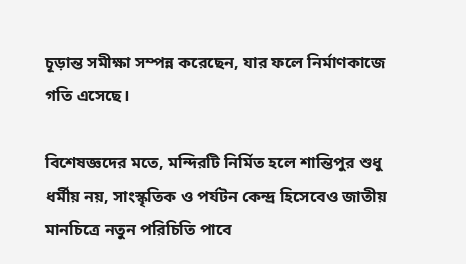চূড়ান্ত সমীক্ষা সম্পন্ন করেছেন, যার ফলে নির্মাণকাজে গতি এসেছে।

বিশেষজ্ঞদের মতে, মন্দিরটি নির্মিত হলে শান্তিপুর শুধু ধর্মীয় নয়, সাংস্কৃতিক ও পর্যটন কেন্দ্র হিসেবেও জাতীয় মানচিত্রে নতুন পরিচিতি পাবে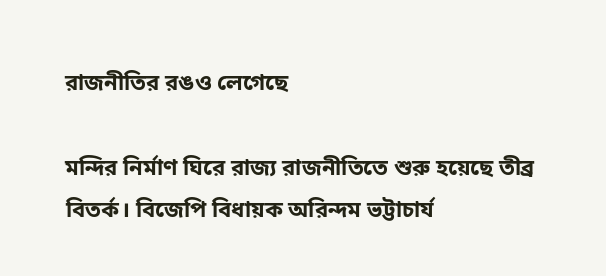রাজনীতির রঙও লেগেছে

মন্দির নির্মাণ ঘিরে রাজ্য রাজনীতিতে শুরু হয়েছে তীব্র বিতর্ক। বিজেপি বিধায়ক অরিন্দম ভট্টাচার্য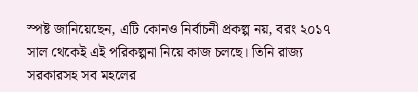স্পষ্ট জানিয়েছেন, এটি কোনও নির্বাচনী প্রকল্প নয়, বরং ২০১৭ সাল থেকেই এই পরিকল্পনা নিয়ে কাজ চলছে। তিনি রাজ্য সরকারসহ সব মহলের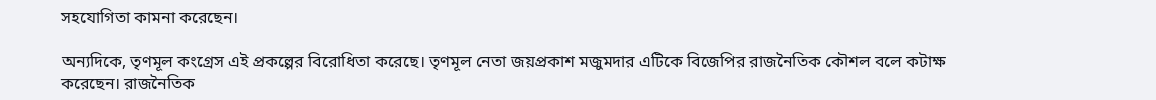সহযোগিতা কামনা করেছেন।

অন্যদিকে, তৃণমূল কংগ্রেস এই প্রকল্পের বিরোধিতা করেছে। তৃণমূল নেতা জয়প্রকাশ মজুমদার এটিকে বিজেপির রাজনৈতিক কৌশল বলে কটাক্ষ করেছেন। রাজনৈতিক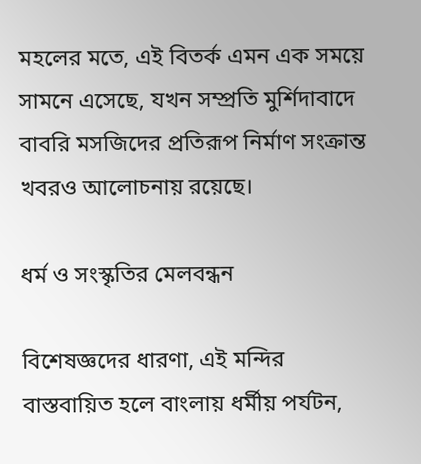মহলের মতে, এই বিতর্ক এমন এক সময়ে সামনে এসেছে, যখন সম্প্রতি মুর্শিদাবাদে বাবরি মসজিদের প্রতিরূপ নির্মাণ সংক্রান্ত খবরও আলোচনায় রয়েছে।

ধর্ম ও সংস্কৃতির মেলবন্ধন

বিশেষজ্ঞদের ধারণা, এই মন্দির বাস্তবায়িত হলে বাংলায় ধর্মীয় পর্যটন,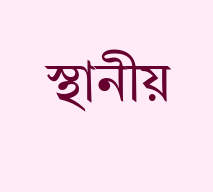স্থানীয়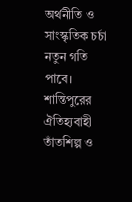অর্থনীতি ও সাংস্কৃতিক চর্চা নতুন গতি পাবে। শান্তিপুরের ঐতিহ্যবাহী তাঁতশিল্প ও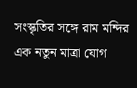সংস্কৃতির সঙ্গে রাম মন্দির এক নতুন মাত্রা যোগ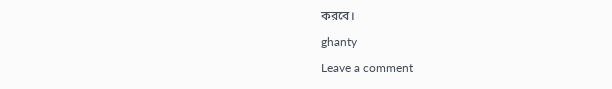করবে।

ghanty

Leave a comment